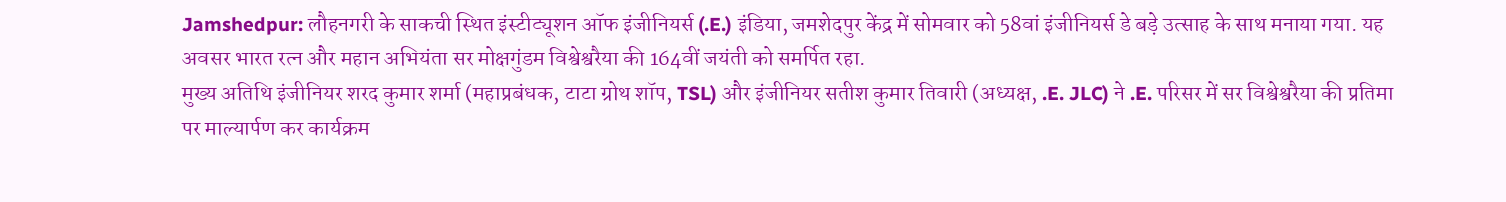Jamshedpur: लौहनगरी के साकची स्थित इंस्टीट्यूशन ऑफ इंजीनियर्स (.E.) इंडिया, जमशेदपुर केंद्र में सोमवार को 58वां इंजीनियर्स डे बड़े उत्साह के साथ मनाया गया. यह अवसर भारत रत्न और महान अभियंता सर मोक्षगुंडम विश्वेश्वरैया की 164वीं जयंती को समर्पित रहा.
मुख्य अतिथि इंजीनियर शरद कुमार शर्मा (महाप्रबंधक, टाटा ग्रोथ शॉप, TSL) और इंजीनियर सतीश कुमार तिवारी (अध्यक्ष, .E. JLC) ने .E. परिसर में सर विश्वेश्वरैया की प्रतिमा पर माल्यार्पण कर कार्यक्रम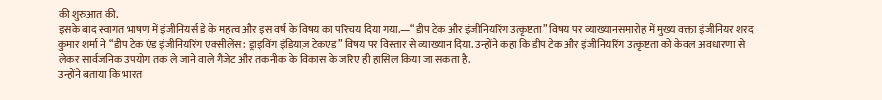की शुरुआत की.
इसके बाद स्वागत भाषण में इंजीनियर्स डे के महत्व और इस वर्ष के विषय का परिचय दिया गया.—“डीप टेक और इंजीनियरिंग उत्कृष्टता” विषय पर व्याख्यानसमारोह में मुख्य वक्ता इंजीनियर शरद कुमार शर्मा ने “डीप टेक एंड इंजीनियरिंग एक्सीलेंस: ड्राइविंग इंडियाज़ टेकएड” विषय पर विस्तार से व्याख्यान दिया. उन्होंने कहा कि डीप टेक और इंजीनियरिंग उत्कृष्टता को केवल अवधारणा से लेकर सार्वजनिक उपयोग तक ले जाने वाले गैजेट और तकनीक के विकास के जरिए ही हासिल किया जा सकता है.
उन्होंने बताया कि भारत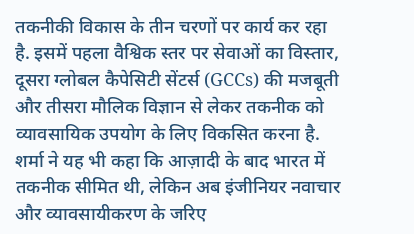तकनीकी विकास के तीन चरणों पर कार्य कर रहा है. इसमें पहला वैश्विक स्तर पर सेवाओं का विस्तार, दूसरा ग्लोबल कैपेसिटी सेंटर्स (GCCs) की मजबूती और तीसरा मौलिक विज्ञान से लेकर तकनीक को व्यावसायिक उपयोग के लिए विकसित करना है. शर्मा ने यह भी कहा कि आज़ादी के बाद भारत में तकनीक सीमित थी, लेकिन अब इंजीनियर नवाचार और व्यावसायीकरण के जरिए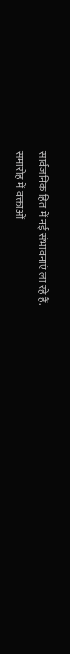सार्वजनिक हित में नई संभावनाएं ला रहे हैं.
समारोह में वक्ताओं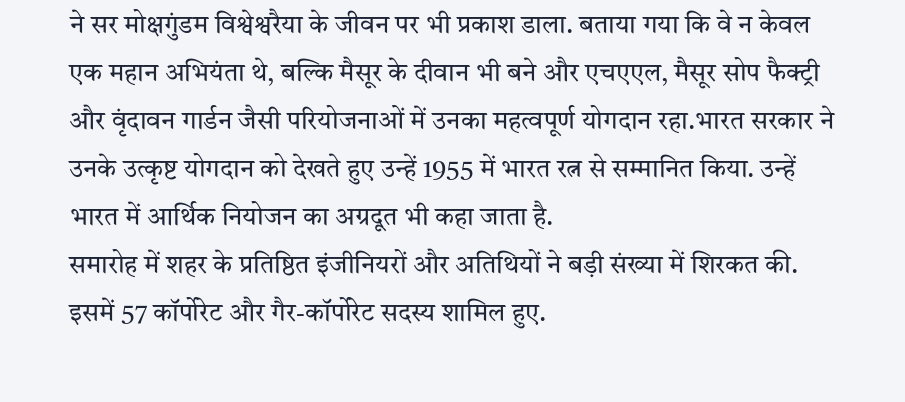ने सर मोक्षगुंडम विश्वेश्वरैया के जीवन पर भी प्रकाश डाला. बताया गया कि वे न केवल एक महान अभियंता थे, बल्कि मैसूर के दीवान भी बने और एचएएल, मैसूर सोप फैक्ट्री और वृंदावन गार्डन जैसी परियोजनाओं में उनका महत्वपूर्ण योगदान रहा.भारत सरकार ने उनके उत्कृष्ट योगदान को देखते हुए उन्हें 1955 में भारत रत्न से सम्मानित किया. उन्हें भारत में आर्थिक नियोजन का अग्रदूत भी कहा जाता है.
समारोह में शहर के प्रतिष्ठित इंजीनियरों और अतिथियों ने बड़ी संख्या में शिरकत की. इसमें 57 कॉर्पोरेट और गैर-कॉर्पोरेट सदस्य शामिल हुए.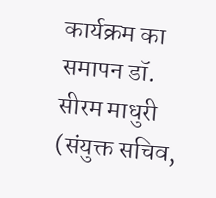कार्यक्रम का समापन डॉ. सीरम माधुरी (संयुक्त सचिव,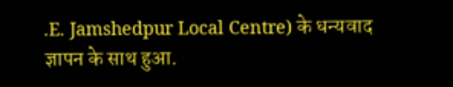.E. Jamshedpur Local Centre) के धन्यवाद ज्ञापन के साथ हुआ.